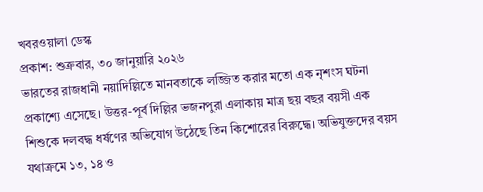খবরওয়ালা ডেস্ক
প্রকাশ: শুক্রবার, ৩০ জানুয়ারি ২০২৬
ভারতের রাজধানী নয়াদিল্লিতে মানবতাকে লজ্জিত করার মতো এক নৃশংস ঘটনা প্রকাশ্যে এসেছে। উত্তর-পূর্ব দিল্লির ভজনপুরা এলাকায় মাত্র ছয় বছর বয়সী এক শিশুকে দলবদ্ধ ধর্ষণের অভিযোগ উঠেছে তিন কিশোরের বিরুদ্ধে। অভিযুক্তদের বয়স যথাক্রমে ১৩, ১৪ ও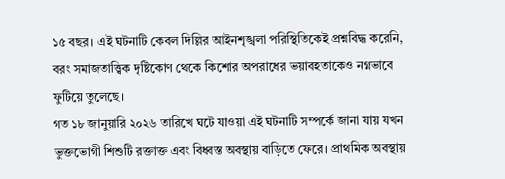১৫ বছর। এই ঘটনাটি কেবল দিল্লির আইনশৃঙ্খলা পরিস্থিতিকেই প্রশ্নবিদ্ধ করেনি, বরং সমাজতাত্ত্বিক দৃষ্টিকোণ থেকে কিশোর অপরাধের ভয়াবহতাকেও নগ্নভাবে ফুটিয়ে তুলেছে।
গত ১৮ জানুয়ারি ২০২৬ তারিখে ঘটে যাওয়া এই ঘটনাটি সম্পর্কে জানা যায় যখন ভুক্তভোগী শিশুটি রক্তাক্ত এবং বিধ্বস্ত অবস্থায় বাড়িতে ফেরে। প্রাথমিক অবস্থায়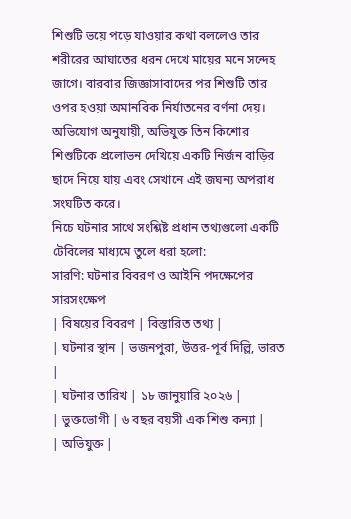শিশুটি ভয়ে পড়ে যাওয়ার কথা বললেও তার শরীরের আঘাতের ধরন দেখে মায়ের মনে সন্দেহ জাগে। বারবার জিজ্ঞাসাবাদের পর শিশুটি তার ওপর হওয়া অমানবিক নির্যাতনের বর্ণনা দেয়। অভিযোগ অনুযায়ী, অভিযুক্ত তিন কিশোর শিশুটিকে প্রলোভন দেখিয়ে একটি নির্জন বাড়ির ছাদে নিয়ে যায় এবং সেখানে এই জঘন্য অপরাধ সংঘটিত করে।
নিচে ঘটনার সাথে সংশ্লিষ্ট প্রধান তথ্যগুলো একটি টেবিলের মাধ্যমে তুলে ধরা হলো:
সারণি: ঘটনার বিবরণ ও আইনি পদক্ষেপের সারসংক্ষেপ
| বিষয়ের বিবরণ | বিস্তারিত তথ্য |
| ঘটনার স্থান | ভজনপুরা, উত্তর-পূর্ব দিল্লি, ভারত |
| ঘটনার তারিখ | ১৮ জানুয়ারি ২০২৬ |
| ভুক্তভোগী | ৬ বছর বয়সী এক শিশু কন্যা |
| অভিযুক্ত |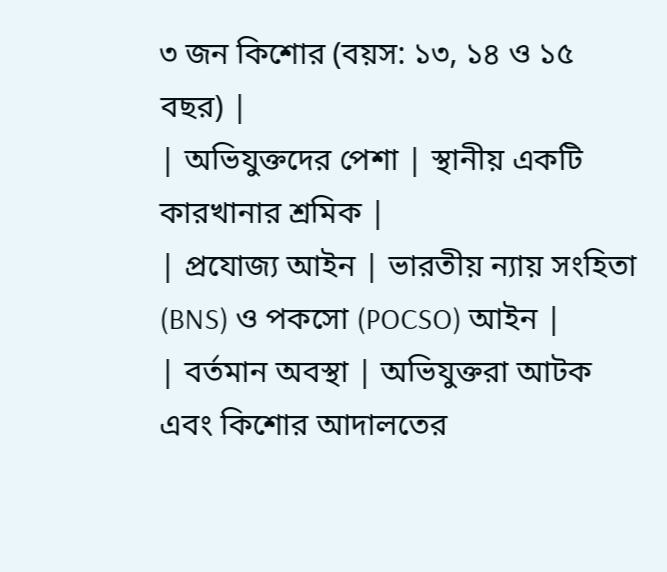৩ জন কিশোর (বয়স: ১৩, ১৪ ও ১৫ বছর) |
| অভিযুক্তদের পেশা | স্থানীয় একটি কারখানার শ্রমিক |
| প্রযোজ্য আইন | ভারতীয় ন্যায় সংহিতা (BNS) ও পকসো (POCSO) আইন |
| বর্তমান অবস্থা | অভিযুক্তরা আটক এবং কিশোর আদালতের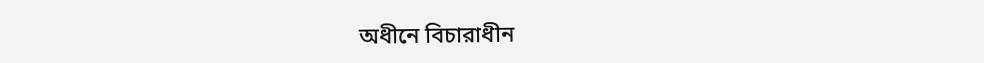অধীনে বিচারাধীন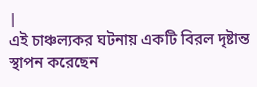|
এই চাঞ্চল্যকর ঘটনায় একটি বিরল দৃষ্টান্ত স্থাপন করেছেন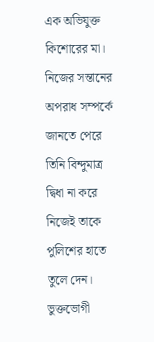এক অভিযুক্ত কিশোরের মা। নিজের সন্তানের অপরাধ সম্পর্কে জানতে পেরে তিনি বিন্দুমাত্র দ্বিধা না করে নিজেই তাকে পুলিশের হাতে তুলে দেন। ভুক্তভোগী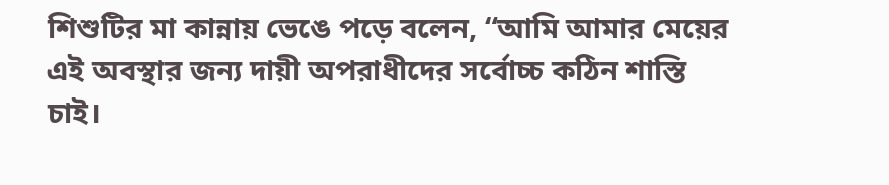শিশুটির মা কান্নায় ভেঙে পড়ে বলেন, “আমি আমার মেয়ের এই অবস্থার জন্য দায়ী অপরাধীদের সর্বোচ্চ কঠিন শাস্তি চাই।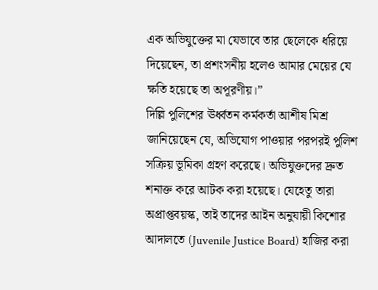এক অভিযুক্তের মা যেভাবে তার ছেলেকে ধরিয়ে দিয়েছেন, তা প্রশংসনীয় হলেও আমার মেয়ের যে ক্ষতি হয়েছে তা অপূরণীয়।”
দিল্লি পুলিশের ঊর্ধ্বতন কর্মকর্তা আশীষ মিশ্র জানিয়েছেন যে, অভিযোগ পাওয়ার পরপরই পুলিশ সক্রিয় ভূমিকা গ্রহণ করেছে। অভিযুক্তদের দ্রুত শনাক্ত করে আটক করা হয়েছে। যেহেতু তারা অপ্রাপ্তবয়স্ক, তাই তাদের আইন অনুযায়ী কিশোর আদালতে (Juvenile Justice Board) হাজির করা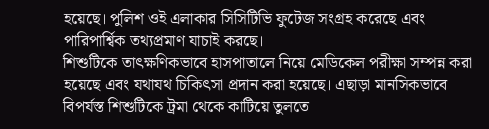হয়েছে। পুলিশ ওই এলাকার সিসিটিভি ফুটেজ সংগ্রহ করেছে এবং পারিপার্শ্বিক তথ্যপ্রমাণ যাচাই করছে।
শিশুটিকে তাৎক্ষণিকভাবে হাসপাতালে নিয়ে মেডিকেল পরীক্ষা সম্পন্ন করা হয়েছে এবং যথাযথ চিকিৎসা প্রদান করা হয়েছে। এছাড়া মানসিকভাবে বিপর্যস্ত শিশুটিকে ট্রমা থেকে কাটিয়ে তুলতে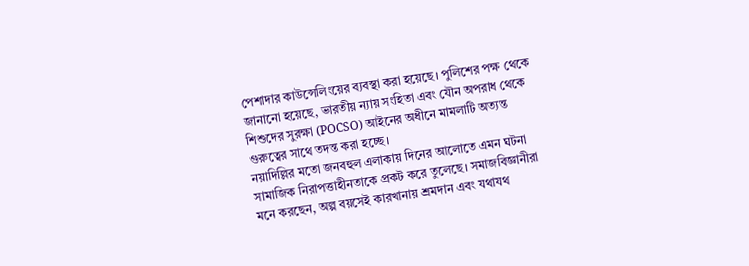পেশাদার কাউন্সেলিংয়ের ব্যবস্থা করা হয়েছে। পুলিশের পক্ষ থেকে জানানো হয়েছে, ভারতীয় ন্যায় সংহিতা এবং যৌন অপরাধ থেকে শিশুদের সুরক্ষা (POCSO) আইনের অধীনে মামলাটি অত্যন্ত গুরুত্বের সাথে তদন্ত করা হচ্ছে।
নয়াদিল্লির মতো জনবহুল এলাকায় দিনের আলোতে এমন ঘটনা সামাজিক নিরাপত্তাহীনতাকে প্রকট করে তুলেছে। সমাজবিজ্ঞানীরা মনে করছেন, অল্প বয়সেই কারখানায় শ্রমদান এবং যথাযথ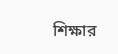শিক্ষার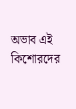অভাব এই কিশোরদের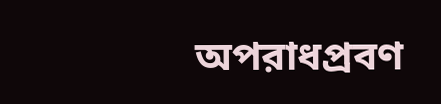অপরাধপ্রবণ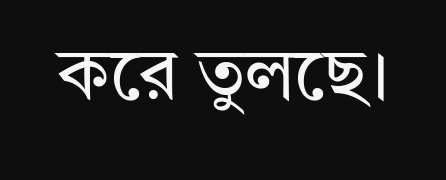করে তুলছে।